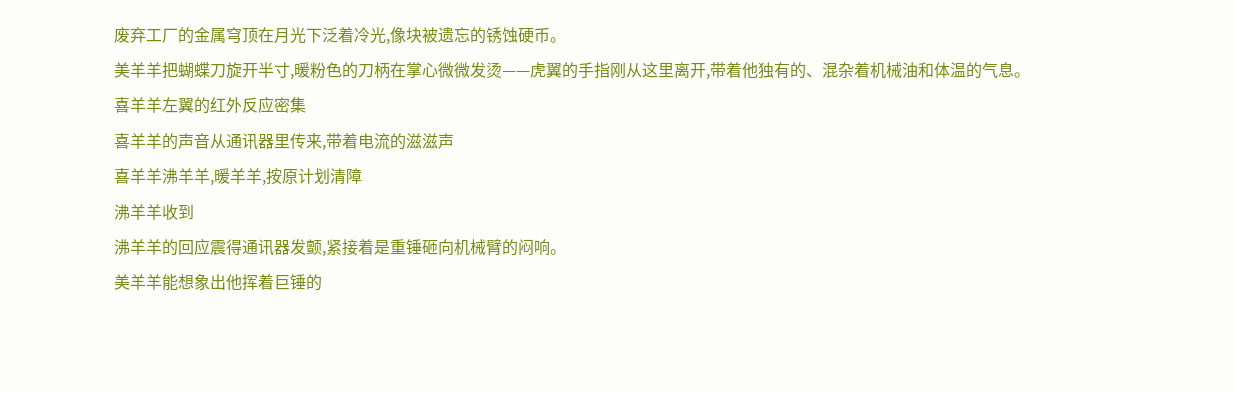废弃工厂的金属穹顶在月光下泛着冷光,像块被遗忘的锈蚀硬币。
美羊羊把蝴蝶刀旋开半寸,暖粉色的刀柄在掌心微微发烫——虎翼的手指刚从这里离开,带着他独有的、混杂着机械油和体温的气息。
喜羊羊左翼的红外反应密集
喜羊羊的声音从通讯器里传来,带着电流的滋滋声
喜羊羊沸羊羊,暖羊羊,按原计划清障
沸羊羊收到
沸羊羊的回应震得通讯器发颤,紧接着是重锤砸向机械臂的闷响。
美羊羊能想象出他挥着巨锤的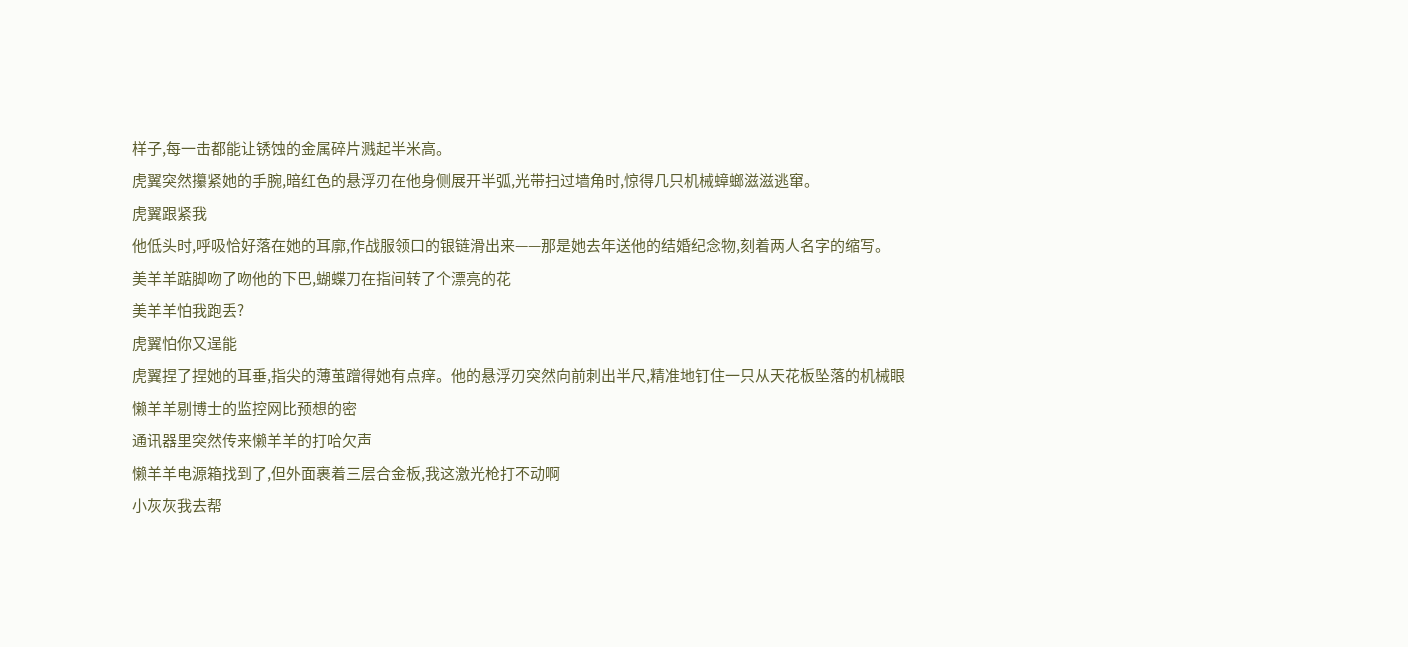样子,每一击都能让锈蚀的金属碎片溅起半米高。
虎翼突然攥紧她的手腕,暗红色的悬浮刃在他身侧展开半弧,光带扫过墙角时,惊得几只机械蟑螂滋滋逃窜。
虎翼跟紧我
他低头时,呼吸恰好落在她的耳廓,作战服领口的银链滑出来——那是她去年送他的结婚纪念物,刻着两人名字的缩写。
美羊羊踮脚吻了吻他的下巴,蝴蝶刀在指间转了个漂亮的花
美羊羊怕我跑丢?
虎翼怕你又逞能
虎翼捏了捏她的耳垂,指尖的薄茧蹭得她有点痒。他的悬浮刃突然向前刺出半尺,精准地钉住一只从天花板坠落的机械眼
懒羊羊剔博士的监控网比预想的密
通讯器里突然传来懒羊羊的打哈欠声
懒羊羊电源箱找到了,但外面裹着三层合金板,我这激光枪打不动啊
小灰灰我去帮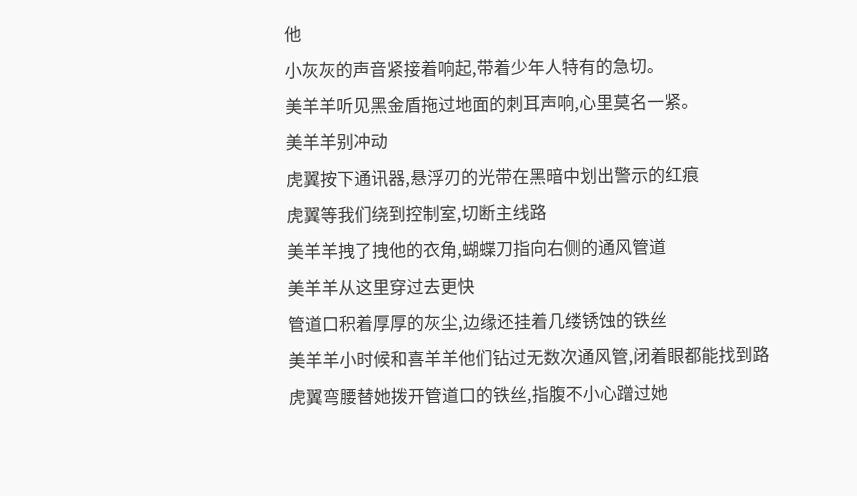他
小灰灰的声音紧接着响起,带着少年人特有的急切。
美羊羊听见黑金盾拖过地面的刺耳声响,心里莫名一紧。
美羊羊别冲动
虎翼按下通讯器,悬浮刃的光带在黑暗中划出警示的红痕
虎翼等我们绕到控制室,切断主线路
美羊羊拽了拽他的衣角,蝴蝶刀指向右侧的通风管道
美羊羊从这里穿过去更快
管道口积着厚厚的灰尘,边缘还挂着几缕锈蚀的铁丝
美羊羊小时候和喜羊羊他们钻过无数次通风管,闭着眼都能找到路
虎翼弯腰替她拨开管道口的铁丝,指腹不小心蹭过她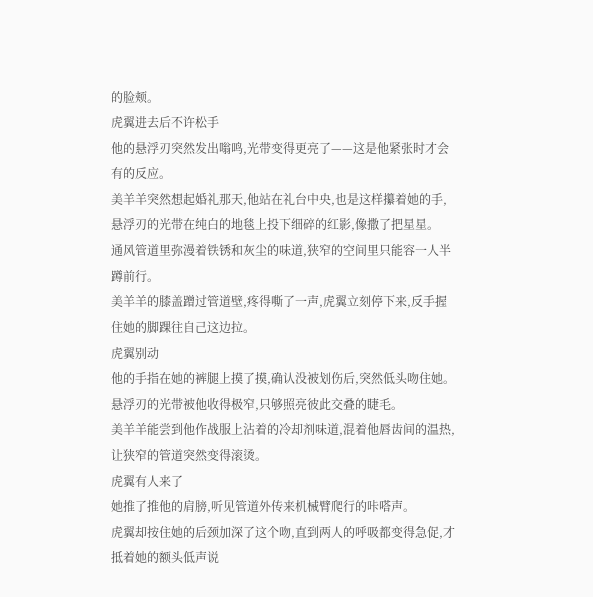的脸颊。
虎翼进去后不许松手
他的悬浮刃突然发出嗡鸣,光带变得更亮了——这是他紧张时才会有的反应。
美羊羊突然想起婚礼那天,他站在礼台中央,也是这样攥着她的手,悬浮刃的光带在纯白的地毯上投下细碎的红影,像撒了把星星。
通风管道里弥漫着铁锈和灰尘的味道,狭窄的空间里只能容一人半蹲前行。
美羊羊的膝盖蹭过管道壁,疼得嘶了一声,虎翼立刻停下来,反手握住她的脚踝往自己这边拉。
虎翼别动
他的手指在她的裤腿上摸了摸,确认没被划伤后,突然低头吻住她。
悬浮刃的光带被他收得极窄,只够照亮彼此交叠的睫毛。
美羊羊能尝到他作战服上沾着的冷却剂味道,混着他唇齿间的温热,让狭窄的管道突然变得滚烫。
虎翼有人来了
她推了推他的肩膀,听见管道外传来机械臂爬行的咔嗒声。
虎翼却按住她的后颈加深了这个吻,直到两人的呼吸都变得急促,才抵着她的额头低声说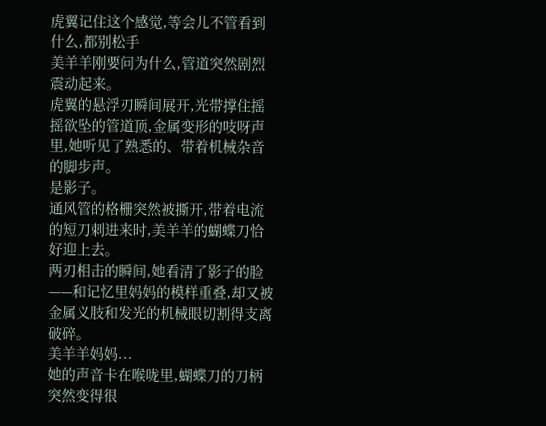虎翼记住这个感觉,等会儿不管看到什么,都别松手
美羊羊刚要问为什么,管道突然剧烈震动起来。
虎翼的悬浮刃瞬间展开,光带撑住摇摇欲坠的管道顶,金属变形的吱呀声里,她听见了熟悉的、带着机械杂音的脚步声。
是影子。
通风管的格栅突然被撕开,带着电流的短刀刺进来时,美羊羊的蝴蝶刀恰好迎上去。
两刃相击的瞬间,她看清了影子的脸——和记忆里妈妈的模样重叠,却又被金属义肢和发光的机械眼切割得支离破碎。
美羊羊妈妈...
她的声音卡在喉咙里,蝴蝶刀的刀柄突然变得很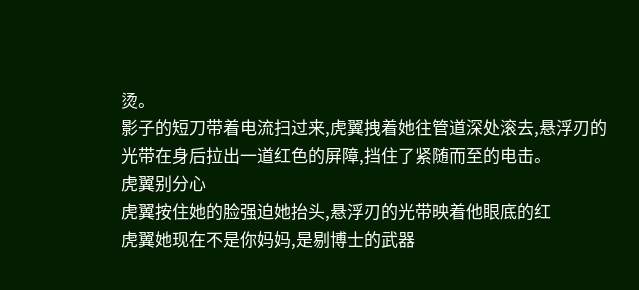烫。
影子的短刀带着电流扫过来,虎翼拽着她往管道深处滚去,悬浮刃的光带在身后拉出一道红色的屏障,挡住了紧随而至的电击。
虎翼别分心
虎翼按住她的脸强迫她抬头,悬浮刃的光带映着他眼底的红
虎翼她现在不是你妈妈,是剔博士的武器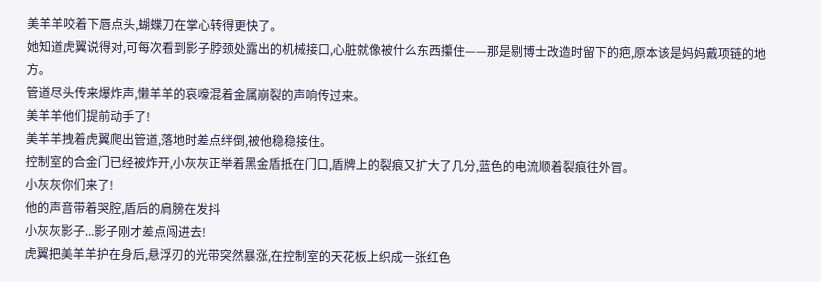美羊羊咬着下唇点头,蝴蝶刀在掌心转得更快了。
她知道虎翼说得对,可每次看到影子脖颈处露出的机械接口,心脏就像被什么东西攥住——那是剔博士改造时留下的疤,原本该是妈妈戴项链的地方。
管道尽头传来爆炸声,懒羊羊的哀嚎混着金属崩裂的声响传过来。
美羊羊他们提前动手了!
美羊羊拽着虎翼爬出管道,落地时差点绊倒,被他稳稳接住。
控制室的合金门已经被炸开,小灰灰正举着黑金盾抵在门口,盾牌上的裂痕又扩大了几分,蓝色的电流顺着裂痕往外冒。
小灰灰你们来了!
他的声音带着哭腔,盾后的肩膀在发抖
小灰灰影子...影子刚才差点闯进去!
虎翼把美羊羊护在身后,悬浮刃的光带突然暴涨,在控制室的天花板上织成一张红色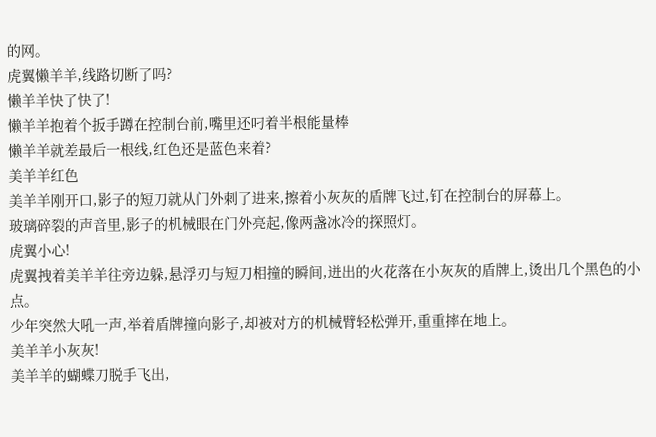的网。
虎翼懒羊羊,线路切断了吗?
懒羊羊快了快了!
懒羊羊抱着个扳手蹲在控制台前,嘴里还叼着半根能量棒
懒羊羊就差最后一根线,红色还是蓝色来着?
美羊羊红色
美羊羊刚开口,影子的短刀就从门外刺了进来,擦着小灰灰的盾牌飞过,钉在控制台的屏幕上。
玻璃碎裂的声音里,影子的机械眼在门外亮起,像两盏冰冷的探照灯。
虎翼小心!
虎翼拽着美羊羊往旁边躲,悬浮刃与短刀相撞的瞬间,迸出的火花落在小灰灰的盾牌上,烫出几个黑色的小点。
少年突然大吼一声,举着盾牌撞向影子,却被对方的机械臂轻松弹开,重重摔在地上。
美羊羊小灰灰!
美羊羊的蝴蝶刀脱手飞出,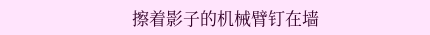擦着影子的机械臂钉在墙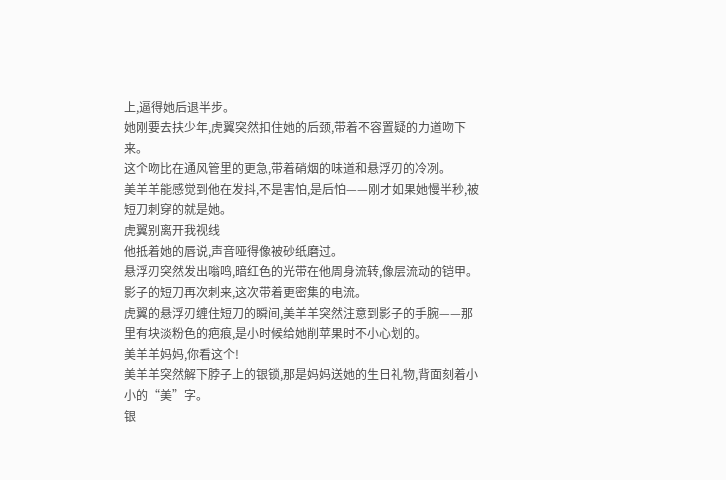上,逼得她后退半步。
她刚要去扶少年,虎翼突然扣住她的后颈,带着不容置疑的力道吻下来。
这个吻比在通风管里的更急,带着硝烟的味道和悬浮刃的冷冽。
美羊羊能感觉到他在发抖,不是害怕,是后怕——刚才如果她慢半秒,被短刀刺穿的就是她。
虎翼别离开我视线
他抵着她的唇说,声音哑得像被砂纸磨过。
悬浮刃突然发出嗡鸣,暗红色的光带在他周身流转,像层流动的铠甲。
影子的短刀再次刺来,这次带着更密集的电流。
虎翼的悬浮刃缠住短刀的瞬间,美羊羊突然注意到影子的手腕——那里有块淡粉色的疤痕,是小时候给她削苹果时不小心划的。
美羊羊妈妈,你看这个!
美羊羊突然解下脖子上的银锁,那是妈妈送她的生日礼物,背面刻着小小的“美”字。
银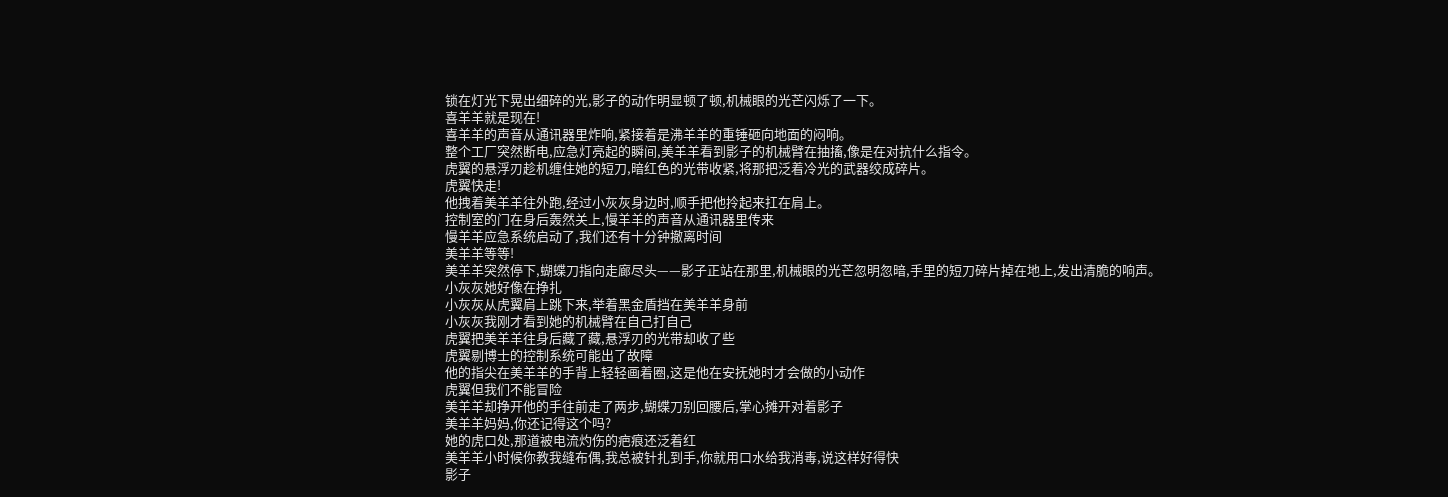锁在灯光下晃出细碎的光,影子的动作明显顿了顿,机械眼的光芒闪烁了一下。
喜羊羊就是现在!
喜羊羊的声音从通讯器里炸响,紧接着是沸羊羊的重锤砸向地面的闷响。
整个工厂突然断电,应急灯亮起的瞬间,美羊羊看到影子的机械臂在抽搐,像是在对抗什么指令。
虎翼的悬浮刃趁机缠住她的短刀,暗红色的光带收紧,将那把泛着冷光的武器绞成碎片。
虎翼快走!
他拽着美羊羊往外跑,经过小灰灰身边时,顺手把他拎起来扛在肩上。
控制室的门在身后轰然关上,慢羊羊的声音从通讯器里传来
慢羊羊应急系统启动了,我们还有十分钟撤离时间
美羊羊等等!
美羊羊突然停下,蝴蝶刀指向走廊尽头——影子正站在那里,机械眼的光芒忽明忽暗,手里的短刀碎片掉在地上,发出清脆的响声。
小灰灰她好像在挣扎
小灰灰从虎翼肩上跳下来,举着黑金盾挡在美羊羊身前
小灰灰我刚才看到她的机械臂在自己打自己
虎翼把美羊羊往身后藏了藏,悬浮刃的光带却收了些
虎翼剔博士的控制系统可能出了故障
他的指尖在美羊羊的手背上轻轻画着圈,这是他在安抚她时才会做的小动作
虎翼但我们不能冒险
美羊羊却挣开他的手往前走了两步,蝴蝶刀别回腰后,掌心摊开对着影子
美羊羊妈妈,你还记得这个吗?
她的虎口处,那道被电流灼伤的疤痕还泛着红
美羊羊小时候你教我缝布偶,我总被针扎到手,你就用口水给我消毒,说这样好得快
影子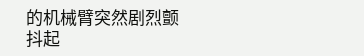的机械臂突然剧烈颤抖起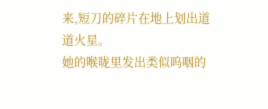来,短刀的碎片在地上划出道道火星。
她的喉咙里发出类似呜咽的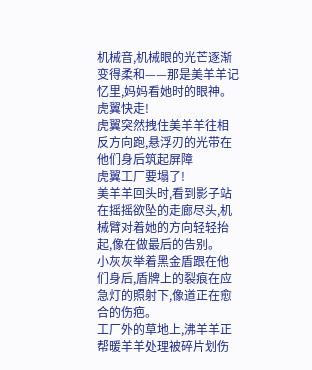机械音,机械眼的光芒逐渐变得柔和——那是美羊羊记忆里,妈妈看她时的眼神。
虎翼快走!
虎翼突然拽住美羊羊往相反方向跑,悬浮刃的光带在他们身后筑起屏障
虎翼工厂要塌了!
美羊羊回头时,看到影子站在摇摇欲坠的走廊尽头,机械臂对着她的方向轻轻抬起,像在做最后的告别。
小灰灰举着黑金盾跟在他们身后,盾牌上的裂痕在应急灯的照射下,像道正在愈合的伤疤。
工厂外的草地上,沸羊羊正帮暖羊羊处理被碎片划伤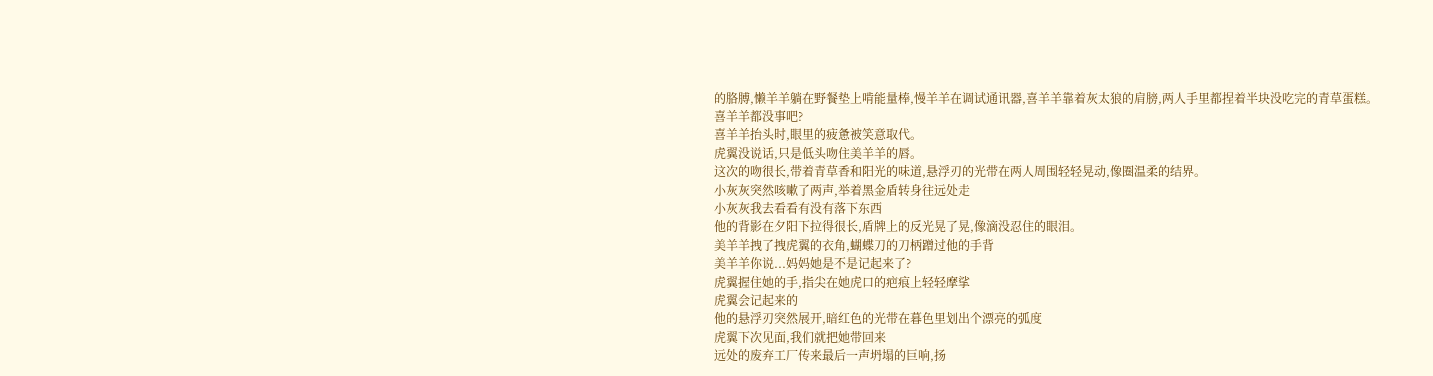的胳膊,懒羊羊躺在野餐垫上啃能量棒,慢羊羊在调试通讯器,喜羊羊靠着灰太狼的肩膀,两人手里都捏着半块没吃完的青草蛋糕。
喜羊羊都没事吧?
喜羊羊抬头时,眼里的疲惫被笑意取代。
虎翼没说话,只是低头吻住美羊羊的唇。
这次的吻很长,带着青草香和阳光的味道,悬浮刃的光带在两人周围轻轻晃动,像圈温柔的结界。
小灰灰突然咳嗽了两声,举着黑金盾转身往远处走
小灰灰我去看看有没有落下东西
他的背影在夕阳下拉得很长,盾牌上的反光晃了晃,像滴没忍住的眼泪。
美羊羊拽了拽虎翼的衣角,蝴蝶刀的刀柄蹭过他的手背
美羊羊你说...妈妈她是不是记起来了?
虎翼握住她的手,指尖在她虎口的疤痕上轻轻摩挲
虎翼会记起来的
他的悬浮刃突然展开,暗红色的光带在暮色里划出个漂亮的弧度
虎翼下次见面,我们就把她带回来
远处的废弃工厂传来最后一声坍塌的巨响,扬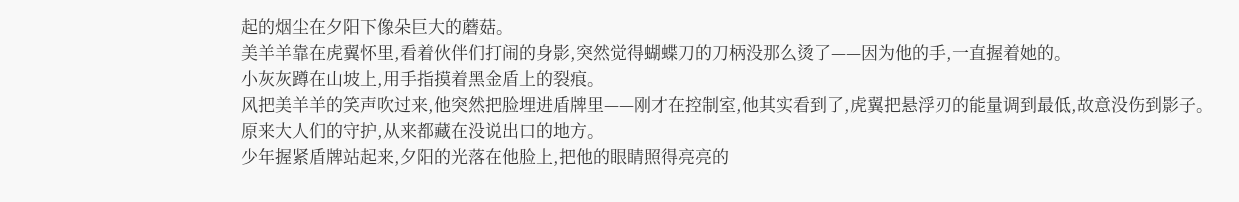起的烟尘在夕阳下像朵巨大的蘑菇。
美羊羊靠在虎翼怀里,看着伙伴们打闹的身影,突然觉得蝴蝶刀的刀柄没那么烫了——因为他的手,一直握着她的。
小灰灰蹲在山坡上,用手指摸着黑金盾上的裂痕。
风把美羊羊的笑声吹过来,他突然把脸埋进盾牌里——刚才在控制室,他其实看到了,虎翼把悬浮刃的能量调到最低,故意没伤到影子。
原来大人们的守护,从来都藏在没说出口的地方。
少年握紧盾牌站起来,夕阳的光落在他脸上,把他的眼睛照得亮亮的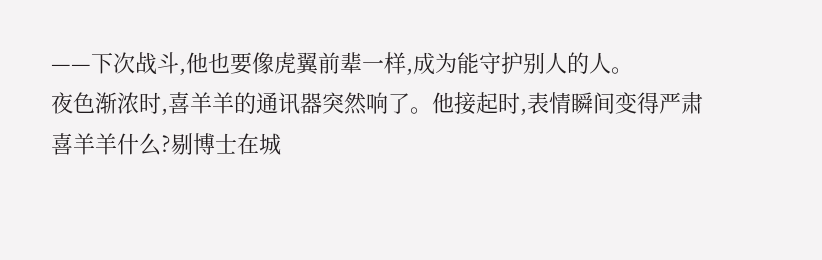——下次战斗,他也要像虎翼前辈一样,成为能守护别人的人。
夜色渐浓时,喜羊羊的通讯器突然响了。他接起时,表情瞬间变得严肃
喜羊羊什么?剔博士在城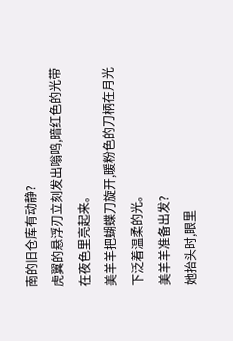南的旧仓库有动静?
虎翼的悬浮刃立刻发出嗡鸣,暗红色的光带在夜色里亮起来。
美羊羊把蝴蝶刀旋开,暖粉色的刀柄在月光下泛着温柔的光。
美羊羊准备出发?
她抬头时,眼里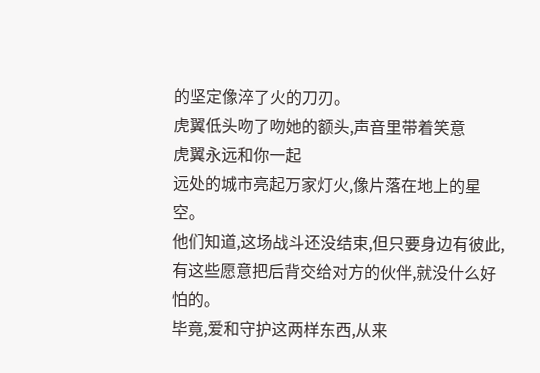的坚定像淬了火的刀刃。
虎翼低头吻了吻她的额头,声音里带着笑意
虎翼永远和你一起
远处的城市亮起万家灯火,像片落在地上的星空。
他们知道,这场战斗还没结束,但只要身边有彼此,有这些愿意把后背交给对方的伙伴,就没什么好怕的。
毕竟,爱和守护这两样东西,从来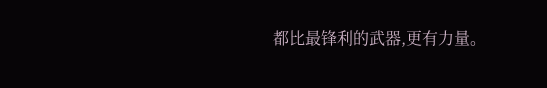都比最锋利的武器,更有力量。